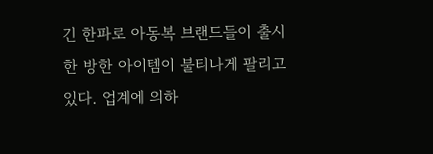긴 한파로 아동복 브랜드들이 출시한 방한 아이템이 불티나게 팔리고 있다. 업계에 의하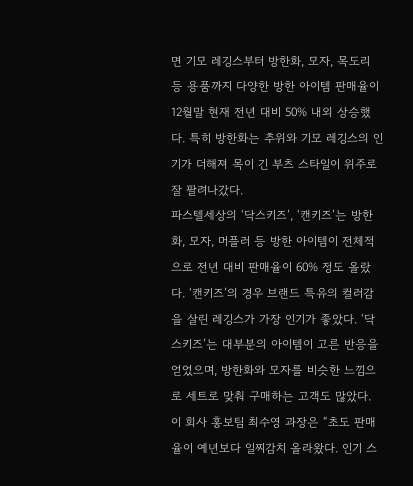면 기모 레깅스부터 방한화, 모자, 목도리 등 용품까지 다양한 방한 아이템 판매율이 12월말 현재 전년 대비 50% 내외 상승했다. 특히 방한화는 추위와 기모 레깅스의 인기가 더해져 목이 긴 부츠 스타일이 위주로 잘 팔려나갔다.
파스텔세상의 ‘닥스키즈’, ‘캔키즈’는 방한화, 모자, 머플러 등 방한 아이템이 전체적으로 전년 대비 판매율이 60% 정도 올랐다. ‘캔키즈’의 경우 브랜드 특유의 컬러감을 살린 레깅스가 가장 인기가 좋았다. ‘닥스키즈’는 대부분의 아이템이 고른 반응을 얻었으며, 방한화와 모자를 비슷한 느낌으로 세트로 맞춰 구매하는 고객도 많았다. 이 회사 홍보팀 최수영 과장은 “초도 판매율이 예년보다 일찌감치 올라왔다. 인기 스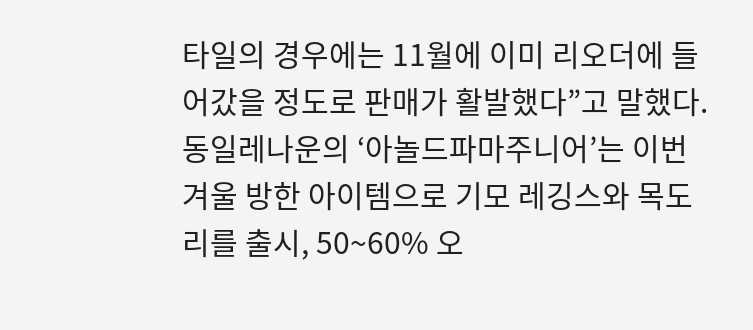타일의 경우에는 11월에 이미 리오더에 들어갔을 정도로 판매가 활발했다”고 말했다.
동일레나운의 ‘아놀드파마주니어’는 이번 겨울 방한 아이템으로 기모 레깅스와 목도리를 출시, 50~60% 오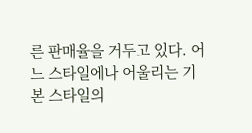른 판매율을 거두고 있다. 어느 스타일에나 어울리는 기본 스타일의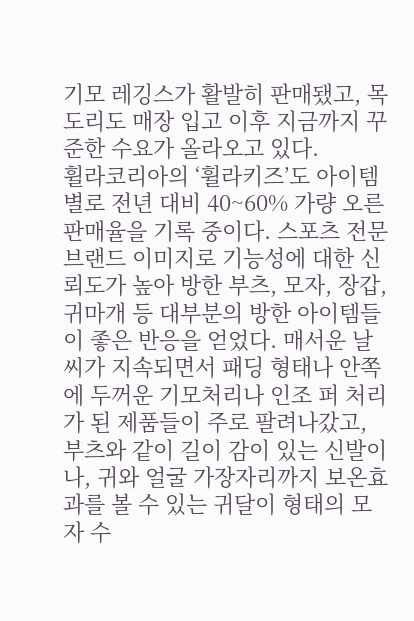기모 레깅스가 활발히 판매됐고, 목도리도 매장 입고 이후 지금까지 꾸준한 수요가 올라오고 있다.
휠라코리아의 ‘휠라키즈’도 아이템별로 전년 대비 40~60% 가량 오른 판매율을 기록 중이다. 스포츠 전문 브랜드 이미지로 기능성에 대한 신뢰도가 높아 방한 부츠, 모자, 장갑, 귀마개 등 대부분의 방한 아이템들이 좋은 반응을 얻었다. 매서운 날씨가 지속되면서 패딩 형태나 안쪽에 두꺼운 기모처리나 인조 퍼 처리가 된 제품들이 주로 팔려나갔고, 부츠와 같이 길이 감이 있는 신발이나, 귀와 얼굴 가장자리까지 보온효과를 볼 수 있는 귀달이 형태의 모자 수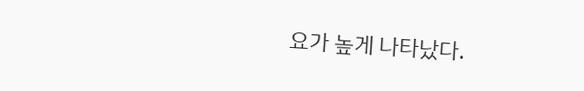요가 높게 나타났다.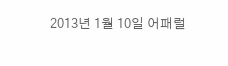2013년 1월 10일 어패럴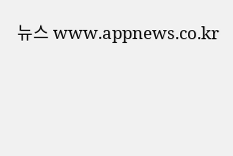뉴스 www.appnews.co.kr